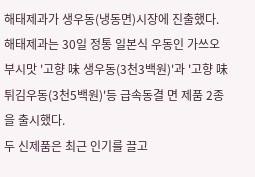해태제과가 생우동(냉동면)시장에 진출했다.
해태제과는 30일 정통 일본식 우동인 가쓰오부시맛 '고향 味 생우동(3천3백원)'과 '고향 味 튀김우동(3천5백원)'등 급속동결 면 제품 2종을 출시했다.
두 신제품은 최근 인기를 끌고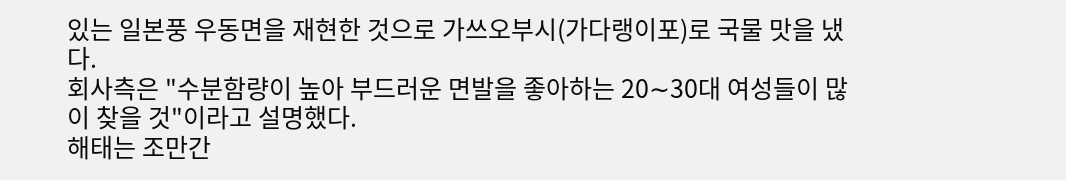있는 일본풍 우동면을 재현한 것으로 가쓰오부시(가다랭이포)로 국물 맛을 냈다.
회사측은 "수분함량이 높아 부드러운 면발을 좋아하는 20∼30대 여성들이 많이 찾을 것"이라고 설명했다.
해태는 조만간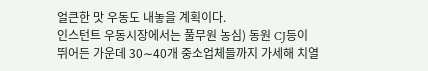얼큰한 맛 우동도 내놓을 계획이다.
인스턴트 우동시장에서는 풀무원 농심) 동원 CJ등이 뛰어든 가운데 30∼40개 중소업체들까지 가세해 치열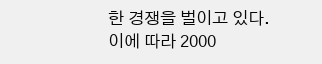한 경쟁을 벌이고 있다.
이에 따라 2000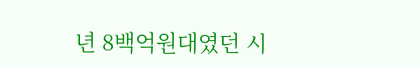년 8백억원대였던 시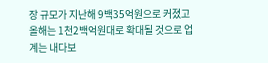장 규모가 지난해 9백35억원으로 커졌고 올해는 1천2백억원대로 확대될 것으로 업계는 내다보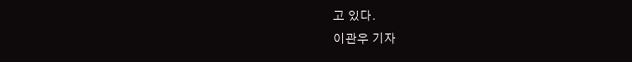고 있다.
이관우 기자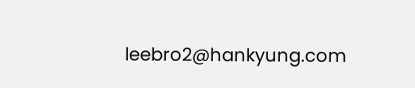leebro2@hankyung.com